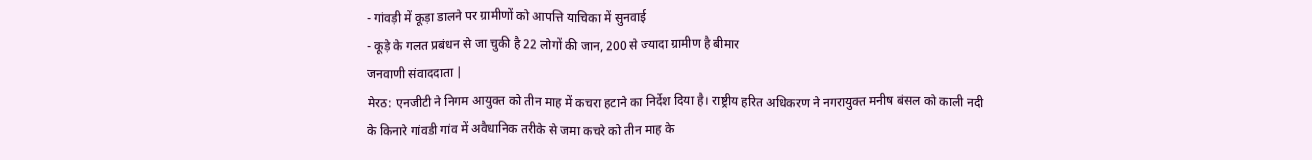- गांवड़ी में कूड़ा डालने पर ग्रामीणों को आपत्ति याचिका में सुनवाई
- कूड़े के गलत प्रबंधन से जा चुकी है 22 लोगों की जान, 200 से ज्यादा ग्रामीण है बीमार
जनवाणी संवाददाता |
मेरठ: एनजीटी ने निगम आयुक्त को तीन माह में कचरा हटाने का निर्देश दिया है। राष्ट्रीय हरित अधिकरण ने नगरायुक्त मनीष बंसल को काली नदी के किनारे गांवडी गांव में अवैधानिक तरीके से जमा कचरे को तीन माह के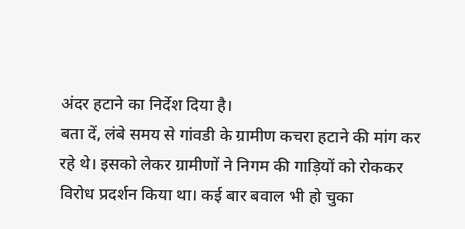अंदर हटाने का निर्देश दिया है।
बता दें, लंबे समय से गांवडी के ग्रामीण कचरा हटाने की मांग कर रहे थे। इसको लेकर ग्रामीणों ने निगम की गाड़ियों को रोककर विरोध प्रदर्शन किया था। कई बार बवाल भी हो चुका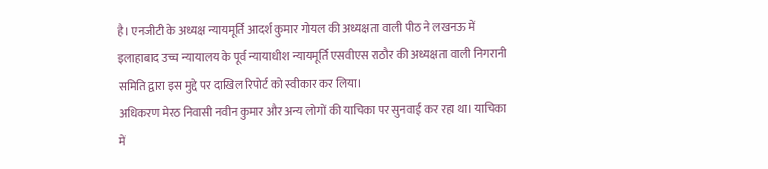है। एनजीटी के अध्यक्ष न्यायमूर्ति आदर्श कुमार गोयल की अध्यक्षता वाली पीठ ने लखनऊ में इलाहाबाद उच्च न्यायालय के पूर्व न्यायाधीश न्यायमूर्ति एसवीएस राठौर की अध्यक्षता वाली निगरानी समिति द्वारा इस मुद्दे पर दाखिल रिपोर्ट को स्वीकार कर लिया।
अधिकरण मेरठ निवासी नवीन कुमार और अन्य लोगों की याचिका पर सुनवाई कर रहा था। याचिका में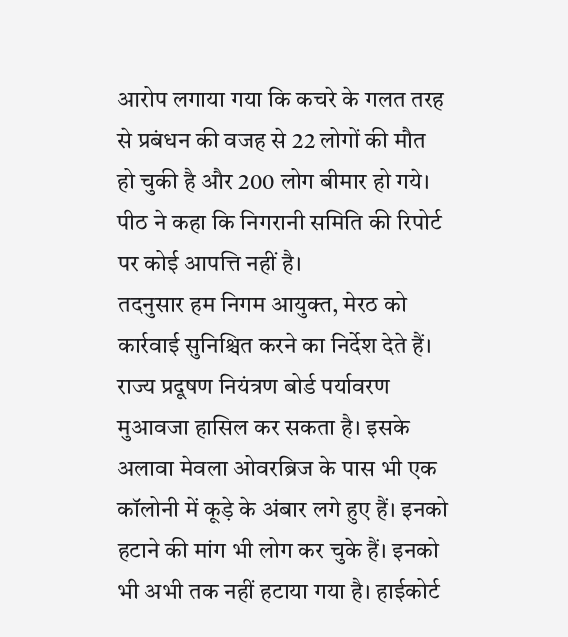आरोप लगाया गया कि कचरे के गलत तरह से प्रबंधन की वजह से 22 लोगों की मौत हो चुकी है और 200 लोग बीमार हो गये। पीठ ने कहा कि निगरानी समिति की रिपोर्ट पर कोई आपत्ति नहीं है।
तदनुसार हम निगम आयुक्त, मेरठ को कार्रवाई सुनिश्चित करने का निर्देश देते हैं। राज्य प्रदूषण नियंत्रण बोर्ड पर्यावरण मुआवजा हासिल कर सकता है। इसके अलावा मेवला ओवरब्रिज के पास भी एक कॉलोनी में कूड़े के अंबार लगे हुए हैं। इनको हटाने की मांग भी लोग कर चुके हैं। इनको भी अभी तक नहीं हटाया गया है। हाईकोर्ट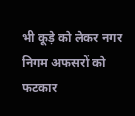भी कूड़े को लेकर नगर निगम अफसरों को फटकार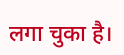लगा चुका है।